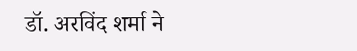डॉ. अरविंद शर्मा ने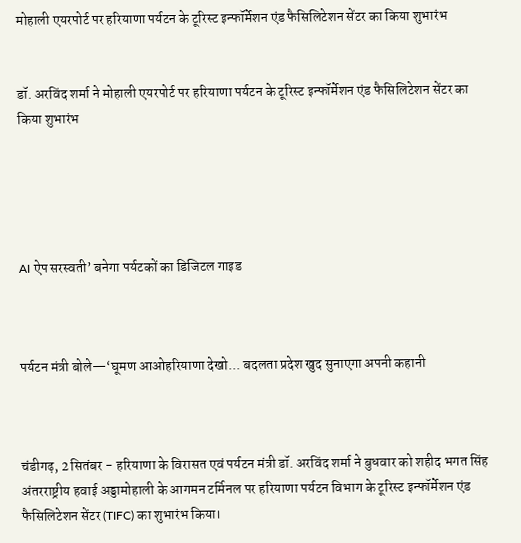मोहाली एयरपोर्ट पर हरियाणा पर्यटन के टूरिस्ट इन्फॉर्मेशन एंड फैसिलिटेशन सेंटर का किया शुभारंभ


डॉ. अरविंद शर्मा ने मोहाली एयरपोर्ट पर हरियाणा पर्यटन के टूरिस्ट इन्फॉर्मेशन एंड फैसिलिटेशन सेंटर का किया शुभारंभ





AI ऐप सरस्वती’ बनेगा पर्यटकों का डिजिटल गाइड



पर्यटन मंत्री बोले—‘घूमण आओहरियाणा देखो... बदलता प्रदेश खुद सुनाएगा अपनी कहानी



चंडीगढ़, 2 सितंबर - हरियाणा के विरासत एवं पर्यटन मंत्री डॉ. अरविंद शर्मा ने बुधवार को शहीद भगत सिंह अंतरराष्ट्रीय हवाई अड्डामोहाली के आगमन टर्मिनल पर हरियाणा पर्यटन विभाग के टूरिस्ट इन्फॉर्मेशन एंड फैसिलिटेशन सेंटर (TIFC) का शुभारंभ किया।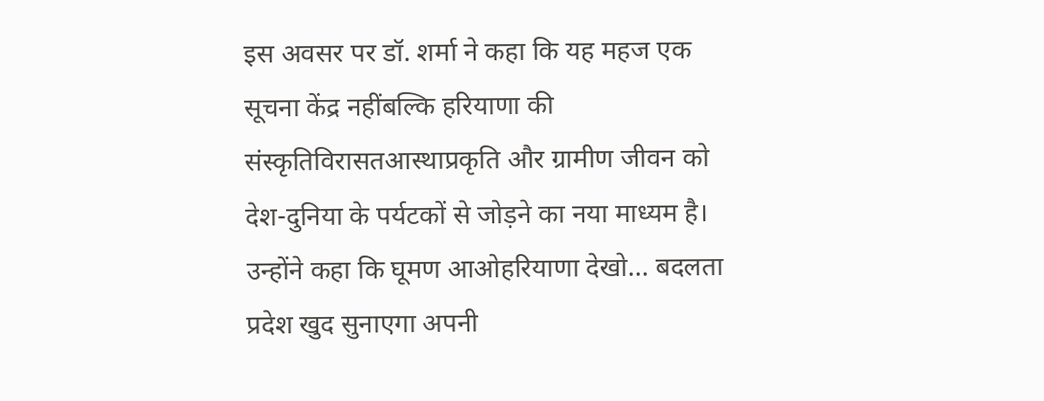इस अवसर पर डॉ. शर्मा ने कहा कि यह महज एक सूचना केंद्र नहींबल्कि हरियाणा की संस्कृतिविरासतआस्थाप्रकृति और ग्रामीण जीवन को देश-दुनिया के पर्यटकों से जोड़ने का नया माध्यम है। उन्होंने कहा कि घूमण आओहरियाणा देखो... बदलता प्रदेश खुद सुनाएगा अपनी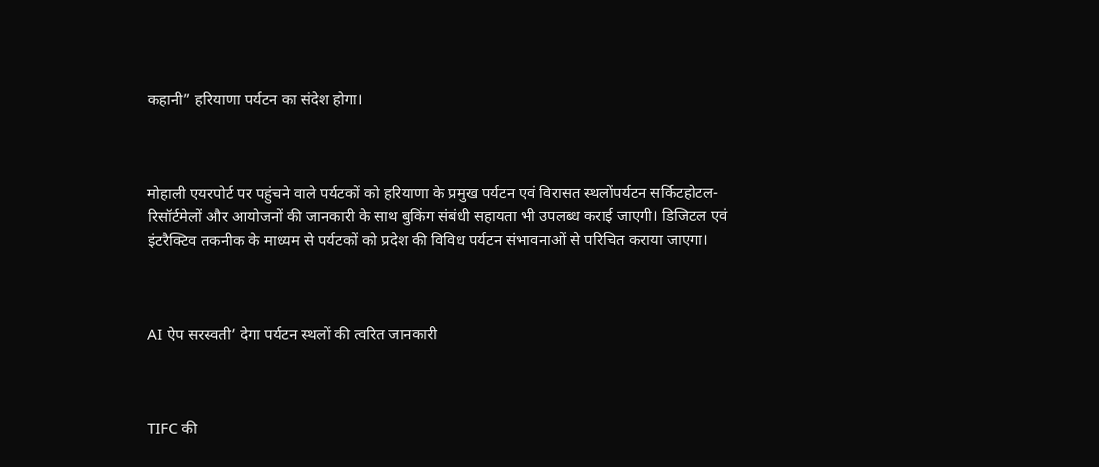कहानी” हरियाणा पर्यटन का संदेश होगा।



मोहाली एयरपोर्ट पर पहुंचने वाले पर्यटकों को हरियाणा के प्रमुख पर्यटन एवं विरासत स्थलोंपर्यटन सर्किटहोटल-रिसॉर्टमेलों और आयोजनों की जानकारी के साथ बुकिंग संबंधी सहायता भी उपलब्ध कराई जाएगी। डिजिटल एवं इंटरैक्टिव तकनीक के माध्यम से पर्यटकों को प्रदेश की विविध पर्यटन संभावनाओं से परिचित कराया जाएगा।



AI ऐप सरस्वती’ देगा पर्यटन स्थलों की त्वरित जानकारी



TIFC की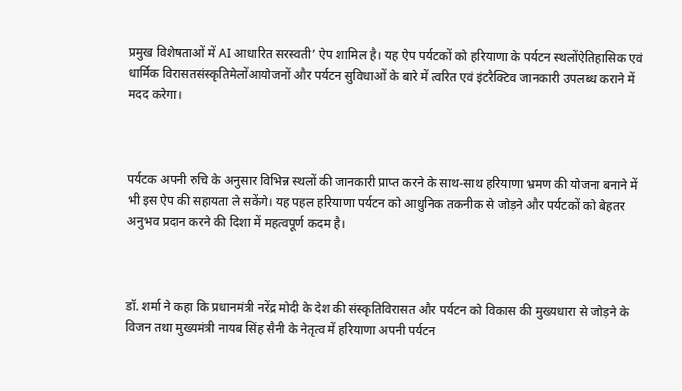प्रमुख विशेषताओं में AI आधारित सरस्वती’ ऐप शामिल है। यह ऐप पर्यटकों को हरियाणा के पर्यटन स्थलोंऐतिहासिक एवं धार्मिक विरासतसंस्कृतिमेलोंआयोजनों और पर्यटन सुविधाओं के बारे में त्वरित एवं इंटरैक्टिव जानकारी उपलब्ध कराने में मदद करेगा।



पर्यटक अपनी रुचि के अनुसार विभिन्न स्थलों की जानकारी प्राप्त करने के साथ-साथ हरियाणा भ्रमण की योजना बनाने में भी इस ऐप की सहायता ले सकेंगे। यह पहल हरियाणा पर्यटन को आधुनिक तकनीक से जोड़ने और पर्यटकों को बेहतर अनुभव प्रदान करने की दिशा में महत्वपूर्ण कदम है।



डॉ. शर्मा ने कहा कि प्रधानमंत्री नरेंद्र मोदी के देश की संस्कृतिविरासत और पर्यटन को विकास की मुख्यधारा से जोड़ने के विजन तथा मुख्यमंत्री नायब सिंह सैनी के नेतृत्व में हरियाणा अपनी पर्यटन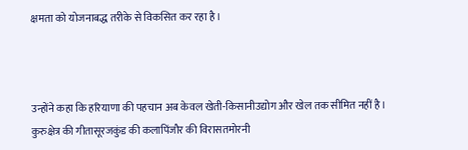क्षमता को योजनाबद्ध तरीके से विकसित कर रहा है।



उन्होंने कहा कि हरियाणा की पहचान अब केवल खेती-किसानीउद्योग और खेल तक सीमित नहीं है। कुरुक्षेत्र की गीतासूरजकुंड की कलापिंजौर की विरासतमोरनी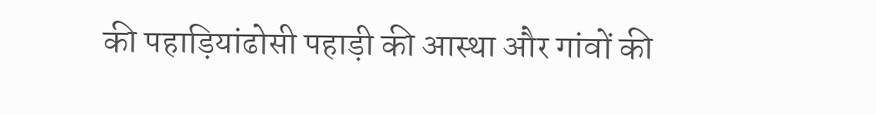की पहाड़ियांढोसी पहाड़ी की आस्था और गांवों की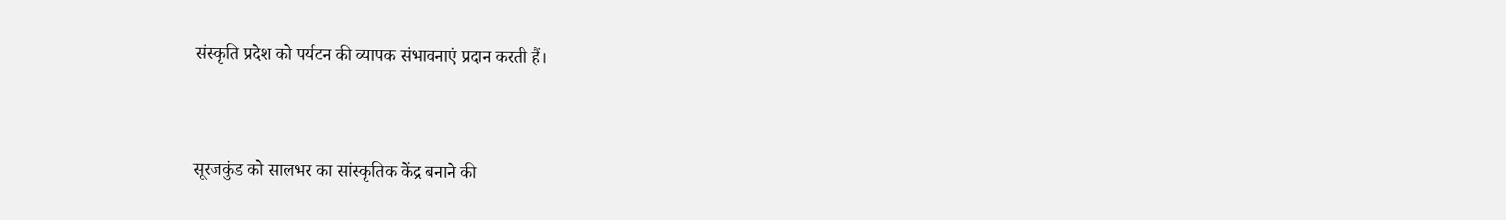संस्कृति प्रदेश को पर्यटन की व्यापक संभावनाएं प्रदान करती हैं।



सूरजकुंड को सालभर का सांस्कृतिक केंद्र बनाने की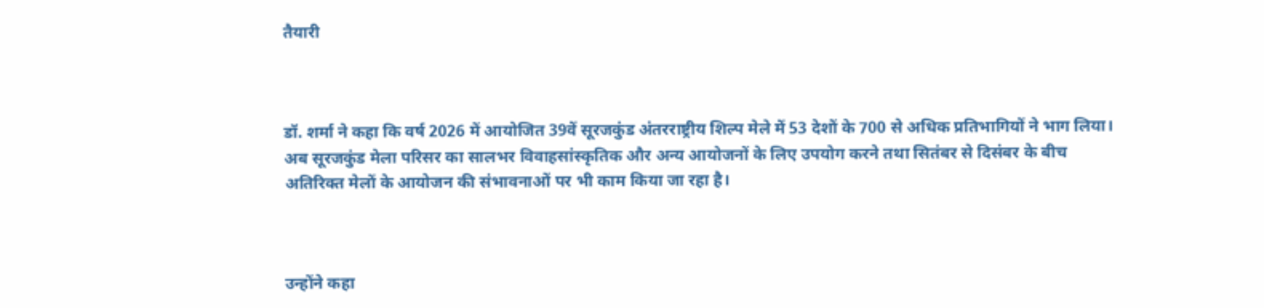तैयारी



डॉ. शर्मा ने कहा कि वर्ष 2026 में आयोजित 39वें सूरजकुंड अंतरराष्ट्रीय शिल्प मेले में 53 देशों के 700 से अधिक प्रतिभागियों ने भाग लिया। अब सूरजकुंड मेला परिसर का सालभर विवाहसांस्कृतिक और अन्य आयोजनों के लिए उपयोग करने तथा सितंबर से दिसंबर के बीच अतिरिक्त मेलों के आयोजन की संभावनाओं पर भी काम किया जा रहा है।



उन्होंने कहा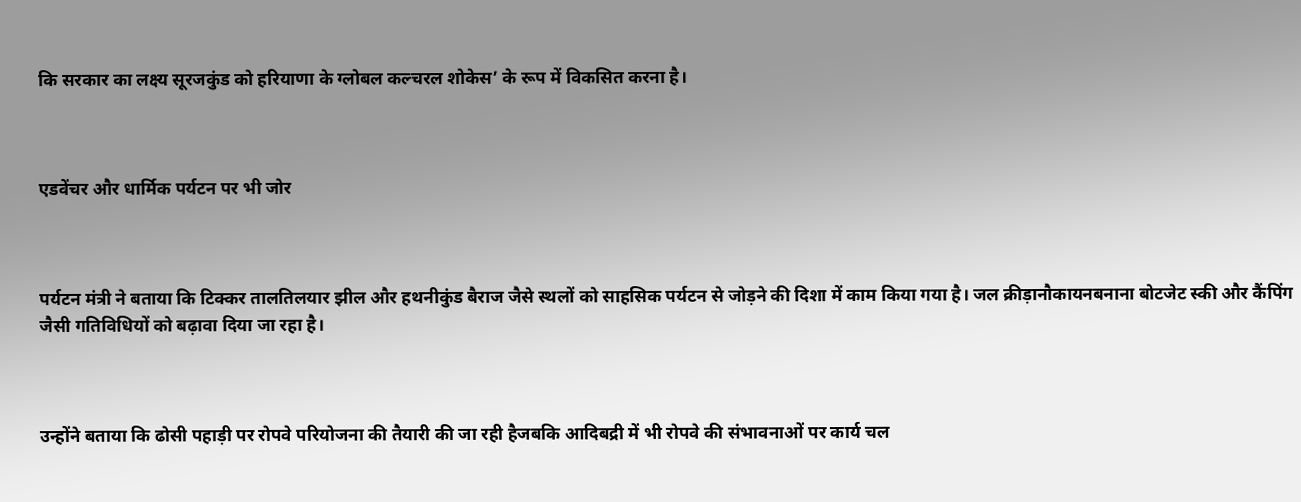कि सरकार का लक्ष्य सूरजकुंड को हरियाणा के ग्लोबल कल्चरल शोकेस’ के रूप में विकसित करना है।



एडवेंचर और धार्मिक पर्यटन पर भी जोर



पर्यटन मंत्री ने बताया कि टिक्कर तालतिलयार झील और हथनीकुंड बैराज जैसे स्थलों को साहसिक पर्यटन से जोड़ने की दिशा में काम किया गया है। जल क्रीड़ानौकायनबनाना बोटजेट स्की और कैंपिंग जैसी गतिविधियों को बढ़ावा दिया जा रहा है।



उन्होंने बताया कि ढोसी पहाड़ी पर रोपवे परियोजना की तैयारी की जा रही हैजबकि आदिबद्री में भी रोपवे की संभावनाओं पर कार्य चल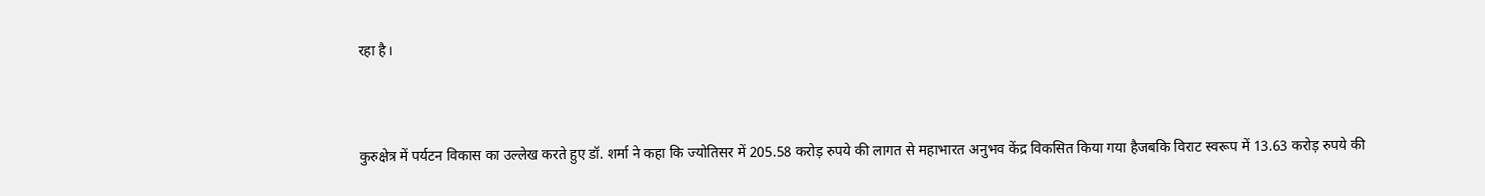रहा है।



कुरुक्षेत्र में पर्यटन विकास का उल्लेख करते हुए डॉ. शर्मा ने कहा कि ज्योतिसर में 205.58 करोड़ रुपये की लागत से महाभारत अनुभव केंद्र विकसित किया गया हैजबकि विराट स्वरूप में 13.63 करोड़ रुपये की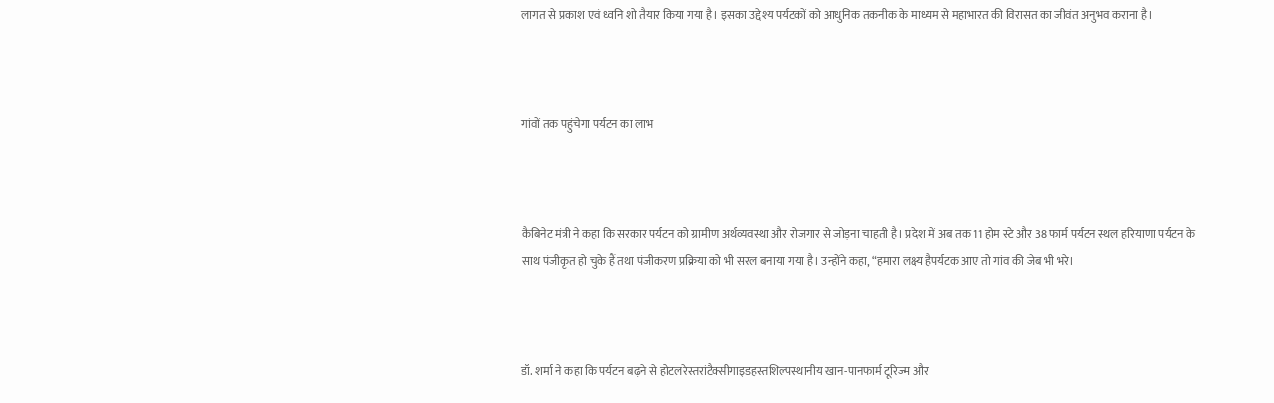लागत से प्रकाश एवं ध्वनि शो तैयार किया गया है। इसका उद्देश्य पर्यटकों को आधुनिक तकनीक के माध्यम से महाभारत की विरासत का जीवंत अनुभव कराना है।



गांवों तक पहुंचेगा पर्यटन का लाभ



कैबिनेट मंत्री ने कहा कि सरकार पर्यटन को ग्रामीण अर्थव्यवस्था और रोजगार से जोड़ना चाहती है। प्रदेश में अब तक 11 होम स्टे और 38 फार्म पर्यटन स्थल हरियाणा पर्यटन के साथ पंजीकृत हो चुके हैं तथा पंजीकरण प्रक्रिया को भी सरल बनाया गया है। उन्होंने कहा, “हमारा लक्ष्य हैपर्यटक आए तो गांव की जेब भी भरे।



डॉ. शर्मा ने कहा कि पर्यटन बढ़ने से होटलरेस्तरांटैक्सीगाइडहस्तशिल्पस्थानीय खान-पानफार्म टूरिज्म और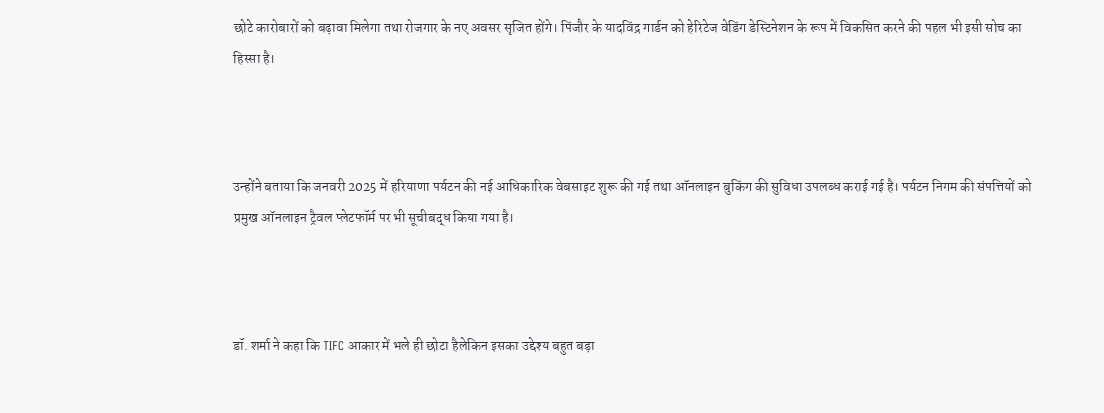छोटे कारोबारों को बढ़ावा मिलेगा तथा रोजगार के नए अवसर सृजित होंगे। पिंजौर के यादविंद्र गार्डन को हेरिटेज वेडिंग डेस्टिनेशन के रूप में विकसित करने की पहल भी इसी सोच का हिस्सा है।



उन्होंने बताया कि जनवरी 2025 में हरियाणा पर्यटन की नई आधिकारिक वेबसाइट शुरू की गई तथा ऑनलाइन बुकिंग की सुविधा उपलब्ध कराई गई है। पर्यटन निगम की संपत्तियों को प्रमुख ऑनलाइन ट्रैवल प्लेटफॉर्म पर भी सूचीबद्ध किया गया है।



डॉ. शर्मा ने कहा कि TIFC आकार में भले ही छोटा हैलेकिन इसका उद्देश्य बहुत बड़ा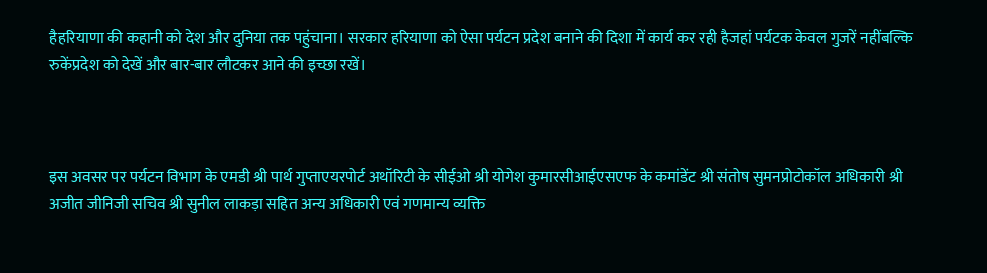हैहरियाणा की कहानी को देश और दुनिया तक पहुंचाना। सरकार हरियाणा को ऐसा पर्यटन प्रदेश बनाने की दिशा में कार्य कर रही हैजहां पर्यटक केवल गुजरें नहींबल्कि रुकेंप्रदेश को देखें और बार-बार लौटकर आने की इच्छा रखें।



इस अवसर पर पर्यटन विभाग के एमडी श्री पार्थ गुप्ताएयरपोर्ट अथॉरिटी के सीईओ श्री योगेश कुमारसीआईएसएफ के कमांडेंट श्री संतोष सुमनप्रोटोकॉल अधिकारी श्री अजीत जीनिजी सचिव श्री सुनील लाकड़ा सहित अन्य अधिकारी एवं गणमान्य व्यक्ति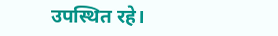उपस्थित रहे।